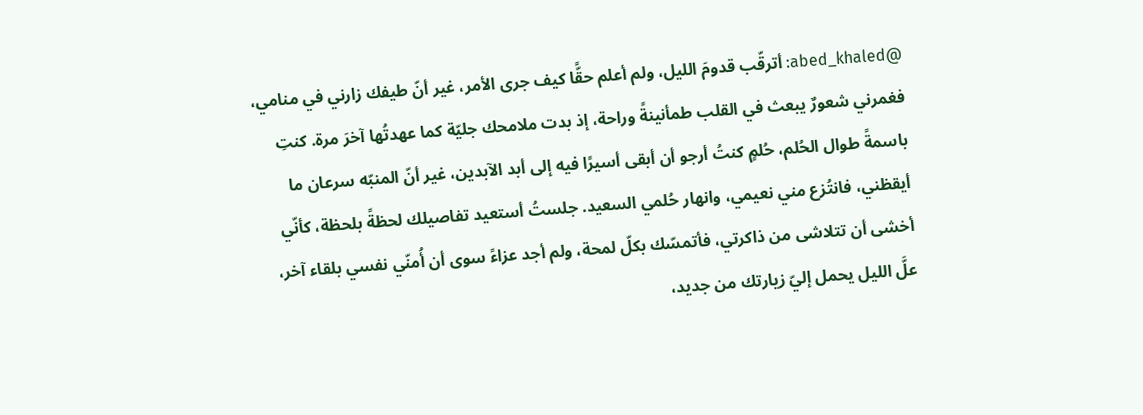@abed_khaled: أترقّب قدومَ الليل، ولم أعلم حقًّا كيف جرى الأمر، غير أنّ طيفك زارني في منامي، فغمرني شعورٌ يبعث في القلب طمأنينةً وراحة، إذ بدت ملامحك جليّة كما عهدتُها آخرَ مرة. كنتِ باسمةً طوال الحُلم، حُلمٍ كنتُ أرجو أن أبقى أسيرًا فيه إلى أبد الآبدين، غير أنّ المنبّه سرعان ما أيقظني، فانتُزع مني نعيمي، وانهار حُلمي السعيد. جلستُ أستعيد تفاصيلك لحظةً بلحظة، كأنّي أخشى أن تتلاشى من ذاكرتي، فأتمسّك بكلّ لمحة، ولم أجد عزاءً سوى أن أُمنّي نفسي بلقاء آخر، علَّ الليل يحمل إليّ زيارتك من جديد،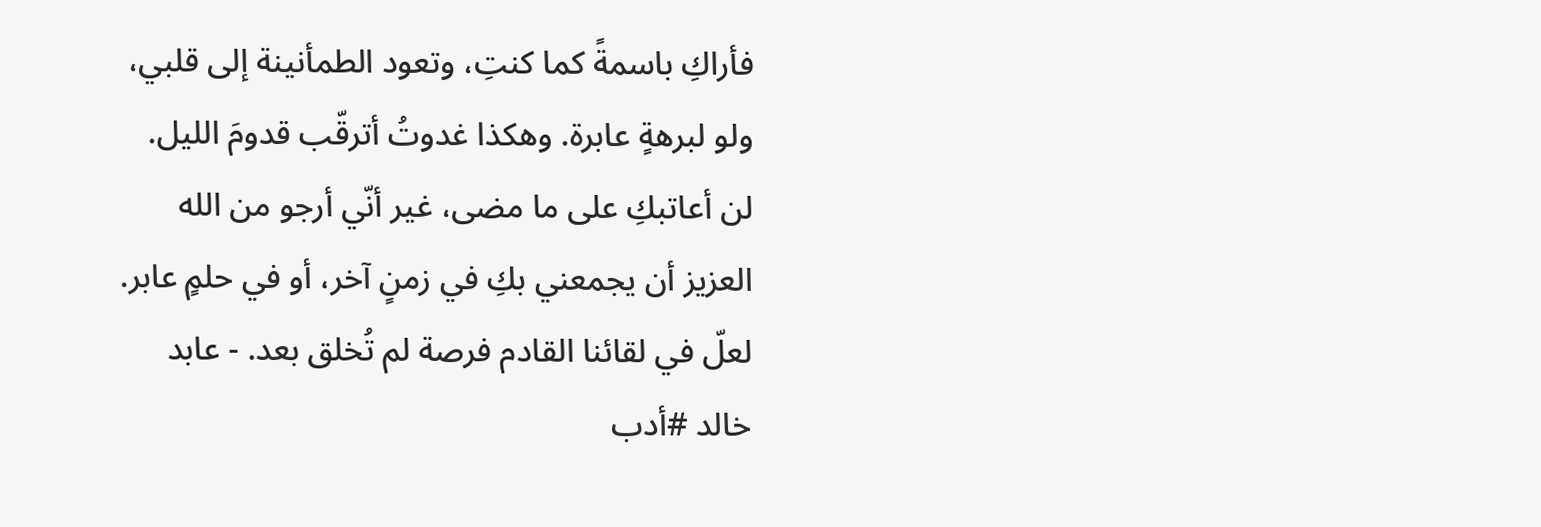فأراكِ باسمةً كما كنتِ، وتعود الطمأنينة إلى قلبي، ولو لبرهةٍ عابرة. وهكذا غدوتُ أترقّب قدومَ الليل. لن أعاتبكِ على ما مضى، غير أنّي أرجو من الله العزيز أن يجمعني بكِ في زمنٍ آخر، أو في حلمٍ عابر. لعلّ في لقائنا القادم فرصة لم تُخلق بعد. - عابد خالد #أدب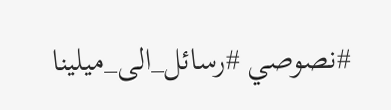#نصوصي #رسائل_الى_ميلينا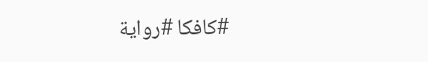#كافكا #رواية